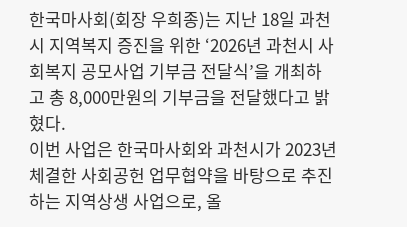한국마사회(회장 우희종)는 지난 18일 과천시 지역복지 증진을 위한 ‘2026년 과천시 사회복지 공모사업 기부금 전달식’을 개최하고 총 8,000만원의 기부금을 전달했다고 밝혔다.
이번 사업은 한국마사회와 과천시가 2023년 체결한 사회공헌 업무협약을 바탕으로 추진하는 지역상생 사업으로, 올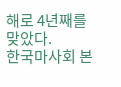해로 4년째를 맞았다.
한국마사회 본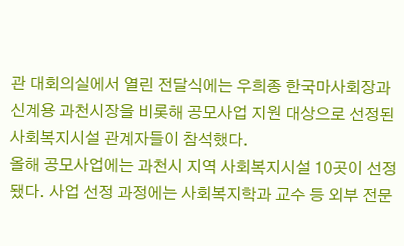관 대회의실에서 열린 전달식에는 우희종 한국마사회장과 신계용 과천시장을 비롯해 공모사업 지원 대상으로 선정된 사회복지시설 관계자들이 참석했다.
올해 공모사업에는 과천시 지역 사회복지시설 10곳이 선정됐다. 사업 선정 과정에는 사회복지학과 교수 등 외부 전문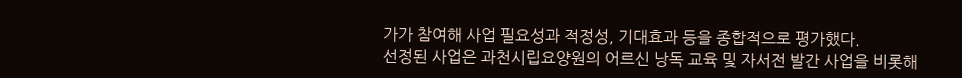가가 참여해 사업 필요성과 적정성, 기대효과 등을 종합적으로 평가했다.
선정된 사업은 과천시립요양원의 어르신 낭독 교육 및 자서전 발간 사업을 비롯해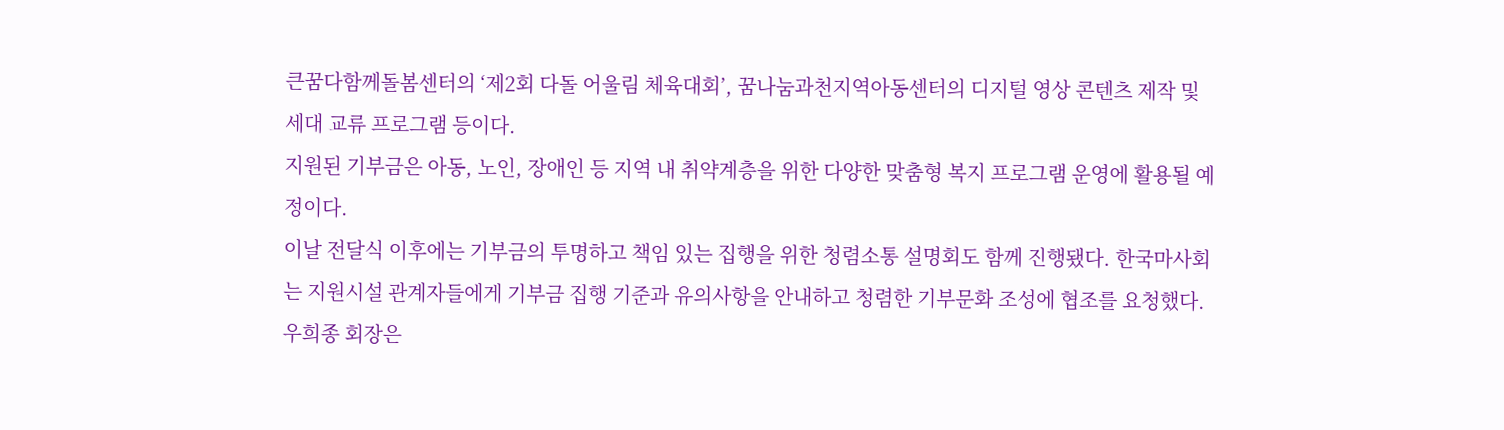큰꿈다함께돌봄센터의 ‘제2회 다돌 어울림 체육대회’, 꿈나눔과천지역아동센터의 디지털 영상 콘텐츠 제작 및 세대 교류 프로그램 등이다.
지원된 기부금은 아동, 노인, 장애인 등 지역 내 취약계층을 위한 다양한 맞춤형 복지 프로그램 운영에 활용될 예정이다.
이날 전달식 이후에는 기부금의 투명하고 책임 있는 집행을 위한 청렴소통 설명회도 함께 진행됐다. 한국마사회는 지원시설 관계자들에게 기부금 집행 기준과 유의사항을 안내하고 청렴한 기부문화 조성에 협조를 요청했다.
우희종 회장은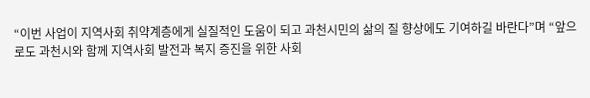“이번 사업이 지역사회 취약계층에게 실질적인 도움이 되고 과천시민의 삶의 질 향상에도 기여하길 바란다”며 “앞으로도 과천시와 함께 지역사회 발전과 복지 증진을 위한 사회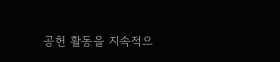공헌 활동을 지속적으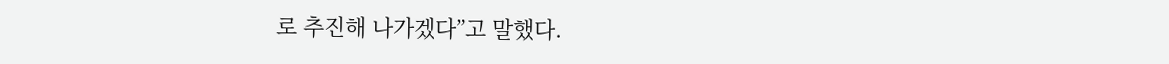로 추진해 나가겠다”고 말했다.